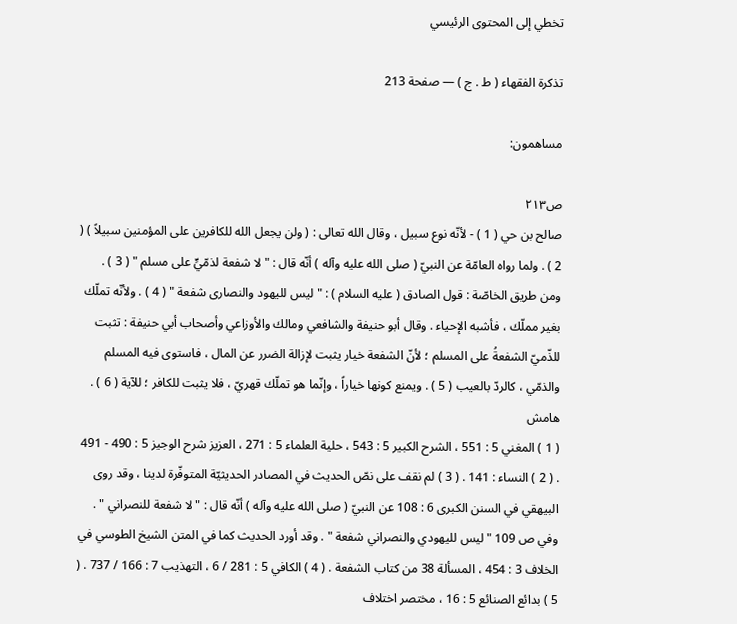تخطي إلى المحتوى الرئيسي

تذكرة الفقهاء ( ط . ج ) — صفحة 213

مساهمون:

ص٢١٣
صالح بن حي ( 1 ) - لأنّه نوع سبيل ، وقال الله تعالى : ( ولن يجعل الله للكافرين على المؤمنين سبيلاً ) ( 2 ) . ولما رواه العامّة عن النبيّ ( صلى الله عليه وآله ) أنّه قال : " لا شفعة لذمّيٍّ على مسلم " ( 3 ) . ومن طريق الخاصّة : قول الصادق ( عليه السلام ) : " ليس لليهود والنصارى شفعة " ( 4 ) . ولأنّه تملّك بغير مملّك ، فأشبه الإحياء . وقال أبو حنيفة والشافعي ومالك والأوزاعي وأصحاب أبي حنيفة : تثبت للذّميّ الشفعةُ على المسلم ؛ لأنّ الشفعة خيار يثبت لإزالة الضرر عن المال ، فاستوى فيه المسلم والذمّي ، كالردّ بالعيب ( 5 ) . ويمنع كونها خياراً ، وإنّما هو تملّك قهريّ ، فلا يثبت للكافر ؛ للآية ( 6 ) .
هامش
( 1 ) المغني 5 : 551 ، الشرح الكبير 5 : 543 ، حلية العلماء 5 : 271 ، العزيز شرح الوجيز 5 : 490 - 491 . ( 2 ) النساء : 141 . ( 3 ) لم نقف على نصّ الحديث في المصادر الحديثيّة المتوفّرة لدينا ، وقد روى البيهقي في السنن الكبرى 6 : 108 عن النبيّ ( صلى الله عليه وآله ) أنّه قال : " لا شفعة للنصراني " . وفي ص 109 " ليس لليهودي والنصراني شفعة " . وقد أورد الحديث كما في المتن الشيخ الطوسي في الخلاف 3 : 454 ، المسألة 38 من كتاب الشفعة . ( 4 ) الكافي 5 : 281 / 6 ، التهذيب 7 : 166 / 737 . ( 5 ) بدائع الصنائع 5 : 16 ، مختصر اختلاف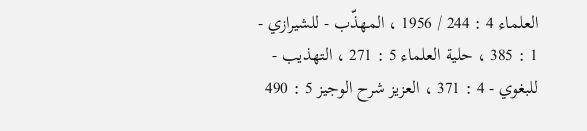العلماء 4 : 244 / 1956 ، المهذّب - للشيرازي - 1 : 385 ، حلية العلماء 5 : 271 ، التهذيب - للبغوي - 4 : 371 ، العزيز شرح الوجيز 5 : 490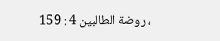، روضة الطالبين 4 : 159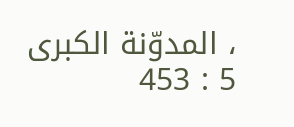، المدوّنة الكبرى 5 : 453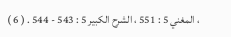، المغني 5 : 551 ، الشرح الكبير 5 : 543 - 544 . ( 6 )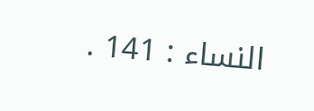النساء : 141 .